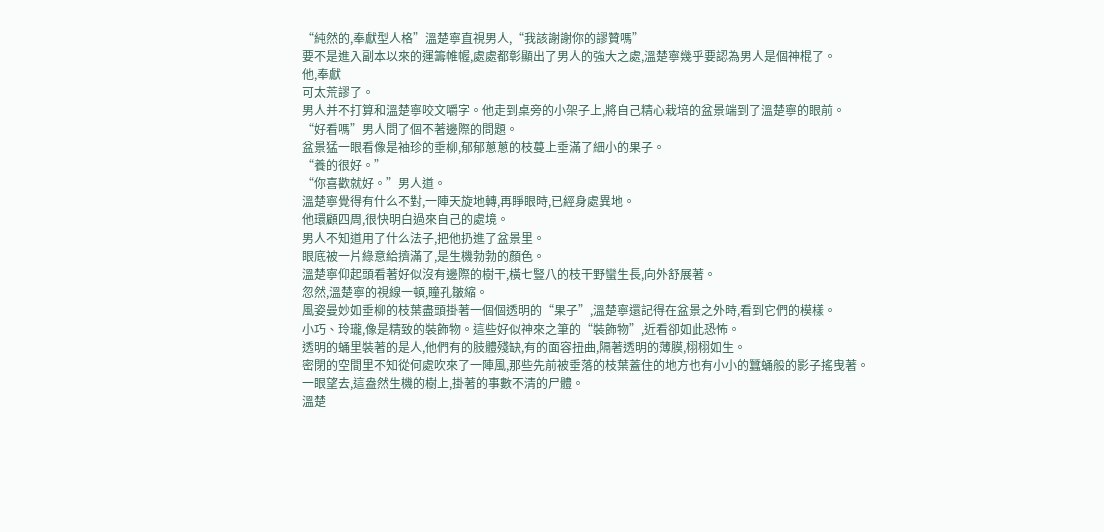“純然的,奉獻型人格”溫楚寧直視男人,“我該謝謝你的謬贊嗎”
要不是進入副本以來的運籌帷幄,處處都彰顯出了男人的強大之處,溫楚寧幾乎要認為男人是個神棍了。
他,奉獻
可太荒謬了。
男人并不打算和溫楚寧咬文嚼字。他走到桌旁的小架子上,將自己精心栽培的盆景端到了溫楚寧的眼前。
“好看嗎”男人問了個不著邊際的問題。
盆景猛一眼看像是袖珍的垂柳,郁郁蔥蔥的枝蔓上垂滿了細小的果子。
“養的很好。”
“你喜歡就好。”男人道。
溫楚寧覺得有什么不對,一陣天旋地轉,再睜眼時,已經身處異地。
他環顧四周,很快明白過來自己的處境。
男人不知道用了什么法子,把他扔進了盆景里。
眼底被一片綠意給擠滿了,是生機勃勃的顏色。
溫楚寧仰起頭看著好似沒有邊際的樹干,橫七豎八的枝干野蠻生長,向外舒展著。
忽然,溫楚寧的視線一頓,瞳孔皺縮。
風姿曼妙如垂柳的枝葉盡頭掛著一個個透明的“果子”,溫楚寧還記得在盆景之外時,看到它們的模樣。
小巧、玲瓏,像是精致的裝飾物。這些好似神來之筆的“裝飾物”,近看卻如此恐怖。
透明的蛹里裝著的是人,他們有的肢體殘缺,有的面容扭曲,隔著透明的薄膜,栩栩如生。
密閉的空間里不知從何處吹來了一陣風,那些先前被垂落的枝葉蓋住的地方也有小小的蠶蛹般的影子搖曳著。
一眼望去,這盎然生機的樹上,掛著的事數不清的尸體。
溫楚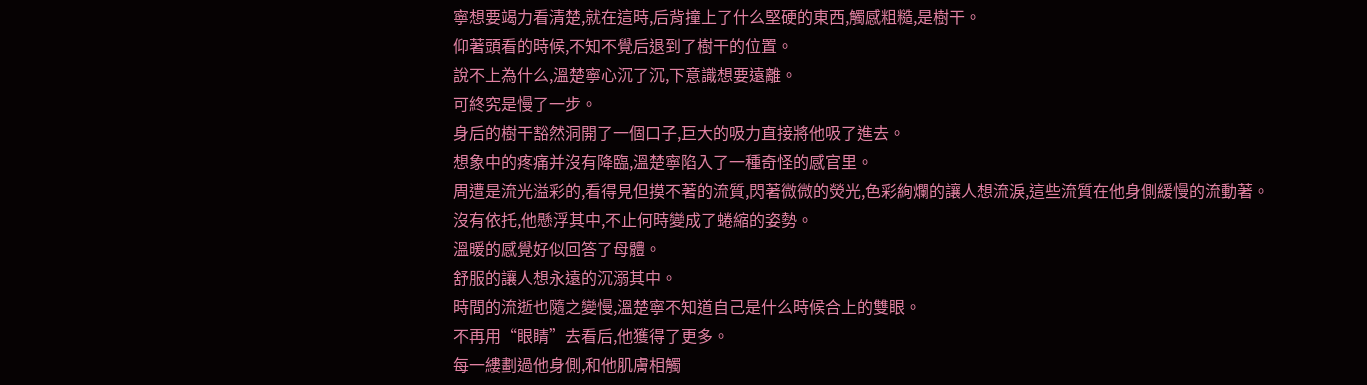寧想要竭力看清楚,就在這時,后背撞上了什么堅硬的東西,觸感粗糙,是樹干。
仰著頭看的時候,不知不覺后退到了樹干的位置。
說不上為什么,溫楚寧心沉了沉,下意識想要遠離。
可終究是慢了一步。
身后的樹干豁然洞開了一個口子,巨大的吸力直接將他吸了進去。
想象中的疼痛并沒有降臨,溫楚寧陷入了一種奇怪的感官里。
周遭是流光溢彩的,看得見但摸不著的流質,閃著微微的熒光,色彩絢爛的讓人想流淚,這些流質在他身側緩慢的流動著。
沒有依托,他懸浮其中,不止何時變成了蜷縮的姿勢。
溫暖的感覺好似回答了母體。
舒服的讓人想永遠的沉溺其中。
時間的流逝也隨之變慢,溫楚寧不知道自己是什么時候合上的雙眼。
不再用“眼睛”去看后,他獲得了更多。
每一縷劃過他身側,和他肌膚相觸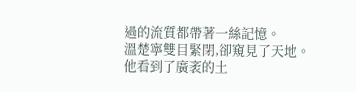過的流質都帶著一絲記憶。
溫楚寧雙目緊閉,卻窺見了天地。
他看到了廣袤的土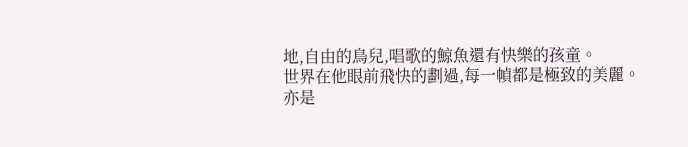地,自由的鳥兒,唱歌的鯨魚還有快樂的孩童。
世界在他眼前飛快的劃過,每一幀都是極致的美麗。
亦是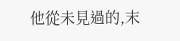他從未見過的,末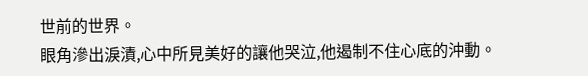世前的世界。
眼角滲出淚漬,心中所見美好的讓他哭泣,他遏制不住心底的沖動。